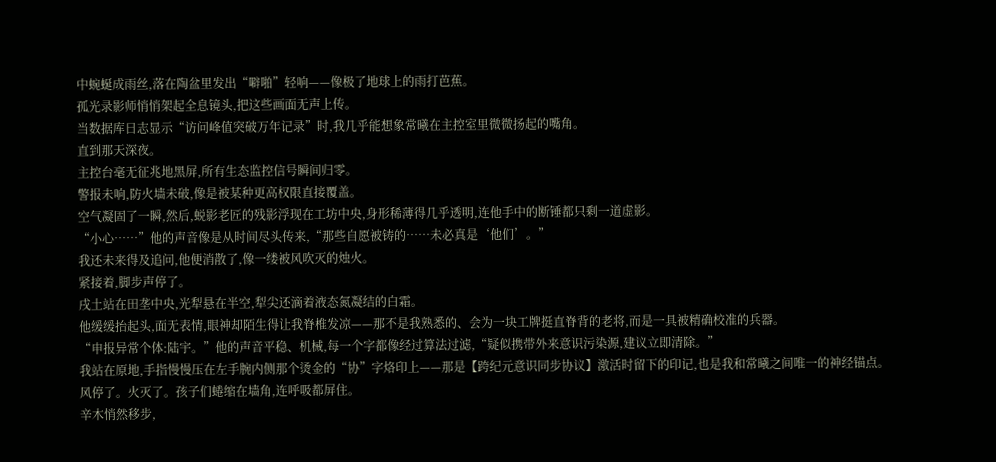中蜿蜒成雨丝,落在陶盆里发出“噼啪”轻响——像极了地球上的雨打芭蕉。
孤光录影师悄悄架起全息镜头,把这些画面无声上传。
当数据库日志显示“访问峰值突破万年记录”时,我几乎能想象常曦在主控室里微微扬起的嘴角。
直到那天深夜。
主控台毫无征兆地黑屏,所有生态监控信号瞬间归零。
警报未响,防火墙未破,像是被某种更高权限直接覆盖。
空气凝固了一瞬,然后,蜕影老匠的残影浮现在工坊中央,身形稀薄得几乎透明,连他手中的断锤都只剩一道虚影。
“小心……”他的声音像是从时间尽头传来,“那些自愿被铸的……未必真是‘他们’。”
我还未来得及追问,他便消散了,像一缕被风吹灭的烛火。
紧接着,脚步声停了。
戌土站在田垄中央,光犁悬在半空,犁尖还滴着液态氮凝结的白霜。
他缓缓抬起头,面无表情,眼神却陌生得让我脊椎发凉——那不是我熟悉的、会为一块工牌挺直脊背的老将,而是一具被精确校准的兵器。
“申报异常个体:陆宇。”他的声音平稳、机械,每一个字都像经过算法过滤,“疑似携带外来意识污染源,建议立即清除。”
我站在原地,手指慢慢压在左手腕内侧那个烫金的“协”字烙印上——那是【跨纪元意识同步协议】激活时留下的印记,也是我和常曦之间唯一的神经锚点。
风停了。火灭了。孩子们蜷缩在墙角,连呼吸都屏住。
辛木悄然移步,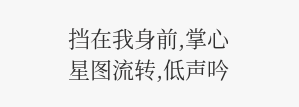挡在我身前,掌心星图流转,低声吟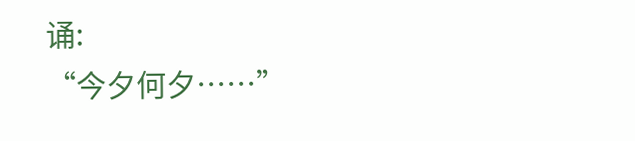诵:
“今夕何夕……”